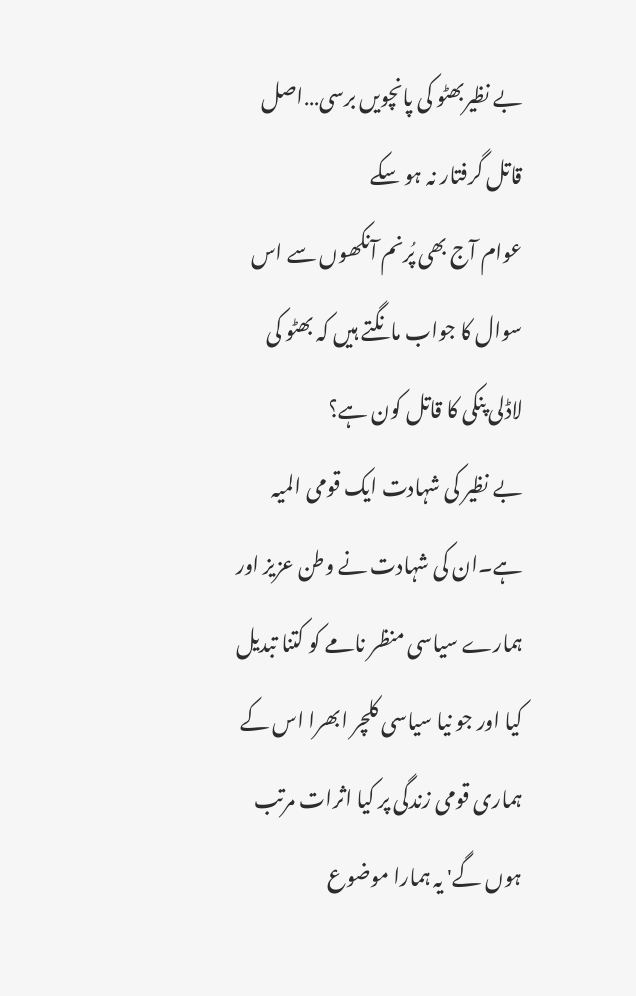بے نظیربھٹو کی پانچویں برسی…اصل قاتل گرفتار نہ ہو سکے
عوام آج بھی پُرنم آنکھوں سے اس سوال کا جواب مانگتے ہیں کہ بھٹو کی لاڈلی پنکی کا قاتل کون ہے؟
بے نظیر کی شہادت ایک قومی المیہ ہے۔ان کی شہادت نے وطن عزیز اور ہمارے سیاسی منظر نامے کو کتنا تبدیل کیا اور جو نیا سیاسی کلچر ابھرا اس کے ہماری قومی زندگی پر کیا اثرات مرتب ہوں گے' یہ ہمارا موضوع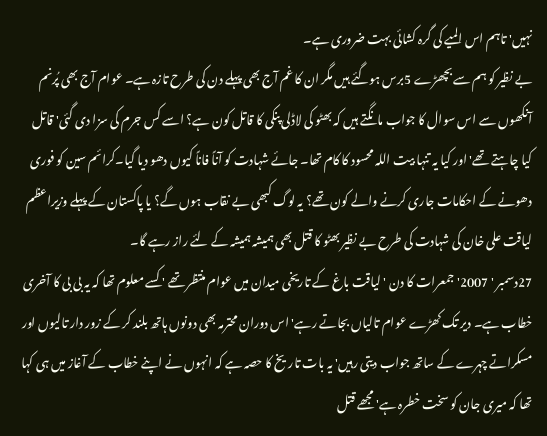نہیں' تاہم اس المیے کی گرہ کشائی بہت ضروری ہے۔
بے نظیر کو ہم سے بچھڑے 5برس ہوگئے ہیں مگر ان کا غم آج بھی پہلے دن کی طرح تازہ ہے۔ عوام آج بھی پُرنم آنکھوں سے اس سوال کا جواب مانگتے ہیں کہ بھٹو کی لاڈلی پنکی کا قاتل کون ہے؟ اسے کس جرم کی سزا دی گئی' قاتل کیا چاہتے تھے' اور کیا یہ تنہا بیت اللہ محسود کا کام تھا۔ جائے شہادت کو آناً فاناً کیوں دھو دیا گیا۔کرائم سین کو فوری دھونے کے احکامات جاری کرنے والے کون تھے؟ یہ لوگ کبھی بے نقاب ہوں گے؟ یا پاکستان کے پہلے وزیراعظم لیاقت علی خان کی شہادت کی طرح بے نظیر بھٹو کا قتل بھی ہمیشہ ہمیشہ کے لئے راز رہے گا۔
27دسمبر ' 2007' جمعرات کا دن ' لیاقت باغ کے تاریخی میدان میں عوام منتظر تھے ' کسے معلوم تھا کہ یہ بی بی کا آخری خطاب ہے۔ دیر تک کھڑے عوام تالیاں بجاتے رہے' اس دوران محترمہ بھی دونوں ہاتھ بلند کر کے زور دار تالیوں اور مسکراتے چہرے کے ساتھ جواب دیتی رہیں' یہ بات تاریخ کا حصہ ہے کہ انہوں نے اپنے خطاب کے آغاز میں ہی کہا تھا کہ میری جان کو سخت خطرہ ہے' مجھے قتل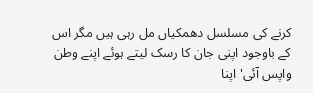کرنے کی مسلسل دھمکیاں مل رہی ہیں مگر اس کے باوجود اپنی جان کا رسک لیتے ہوئے اپنے وطن واپس آئی' اپنا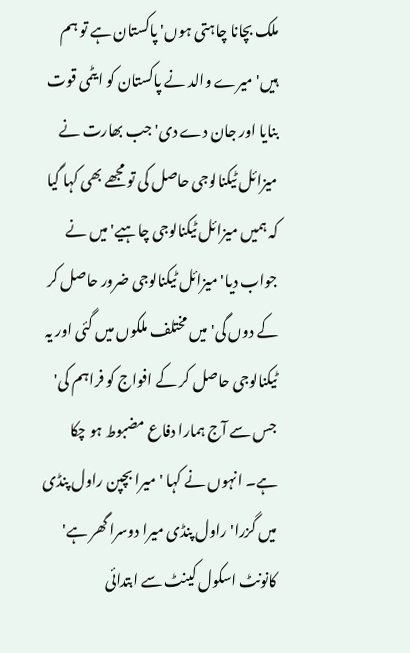ملک بچانا چاہتی ہوں' پاکستان ہے تو ہم ہیں' میرے والد نے پاکستان کو ایٹمی قوت بنایا اور جان دے دی' جب بھارت نے میزائل ٹیکنالوجی حاصل کی تو مجھے بھی کہا گیا کہ ہمیں میزائل ٹیکنالوجی چاہیے' میں نے جواب دیا' میزائل ٹیکنالوجی ضرور حاصل کر کے دوں گی' میں مختلف ملکوں میں گئی اور یہ ٹیکنالوجی حاصل کر کے افواج کو فراہم کی' جس سے آج ہمارا دفاع مضبوط ہو چکا ہے۔ انہوں نے کہا ' میرا بچپن راول پنڈی میں گزرا' راول پنڈی میرا دوسرا گھر ہے' کانونٹ اسکول کینٹ سے ابتدائی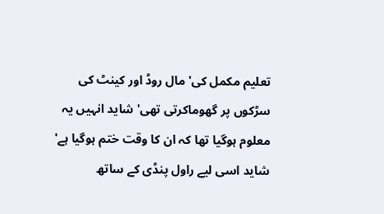تعلیم مکمل کی' مال روڈ اور کینٹ کی سڑکوں پر گھوماکرتی تھی' شاید انہیں یہ معلوم ہوگیا تھا کہ ان کا وقت ختم ہوگیا ہے' شاید اسی لیے راول پنڈی کے ساتھ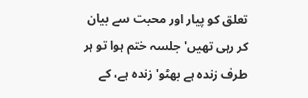تعلق کو پیار اور محبت سے بیان کر رہی تھیں' جلسہ ختم ہوا تو ہر طرف زندہ ہے بھٹو' زندہ ہے، کے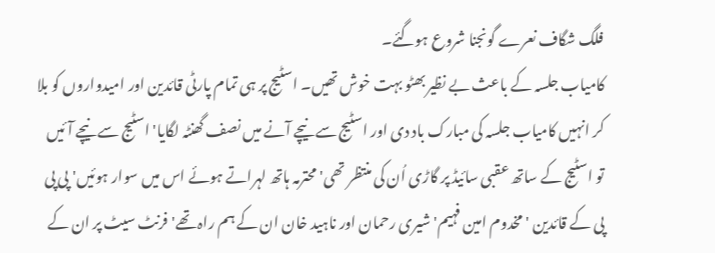فلگ شگاف نعرے گونجنا شروع ہوگئے۔
کامیاب جلسہ کے باعث بے نظیر بھٹو بہت خوش تھیں۔ اسٹیج پر ہی تمام پارٹی قائدین اور امیدواروں کو بلا کر انہیں کامیاب جلسہ کی مبارک باد دی اور اسٹیج سے نیچے آنے میں نصف گھنٹہ لگایا' اسٹیج سے نیچے آئیں تو اسٹیج کے ساتھ عقبی سائیڈ پر گاڑی اُن کی منتظر تھی' محترمہ ہاتھ لہراتے ہوئے اس میں سوار ہوئیں' پی پی پی کے قائدین ' مخدوم امین فہیم' شیری رحمان اور ناہید خان ان کے ہم راہ تھے' فرنٹ سیٹ پر ان کے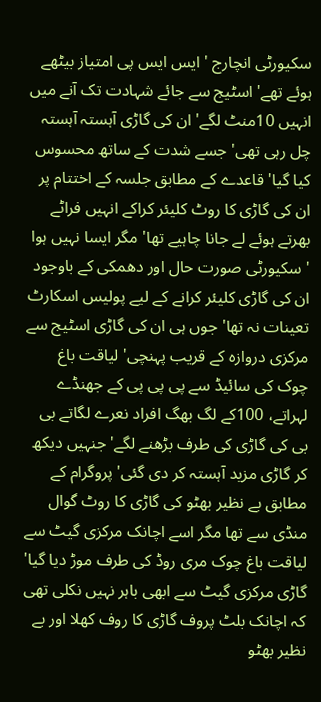سکیورٹی انچارج ' ایس ایس پی امتیاز بیٹھے ہوئے تھے' اسٹیج سے جائے شہادت تک آنے میں انہیں 10منٹ لگے' ان کی گاڑی آہستہ آہستہ چل رہی تھی' جسے شدت کے ساتھ محسوس کیا گیا' قاعدے کے مطابق جلسہ کے اختتام پر ان کی گاڑی کا روٹ کلیئر کراکے انہیں فراٹے بھرتے ہوئے لے جانا چاہیے تھا' مگر ایسا نہیں ہوا ' سکیورٹی صورت حال اور دھمکی کے باوجود ان کی گاڑی کلیئر کرانے کے لیے پولیس اسکارٹ تعینات نہ تھا' جوں ہی ان کی گاڑی اسٹیج سے مرکزی دروازہ کے قریب پہنچی' لیاقت باغ چوک کی سائیڈ سے پی پی پی کے جھنڈے لہراتے، 100کے لگ بھگ افراد نعرے لگاتے بی بی کی گاڑی کی طرف بڑھنے لگے' جنہیں دیکھ کر گاڑی مزید آہستہ کر دی گئی' پروگرام کے مطابق بے نظیر بھٹو کی گاڑی کا روٹ گوال منڈی سے تھا مگر اسے اچانک مرکزی گیٹ سے لیاقت باغ چوک مری روڈ کی طرف موڑ دیا گیا' گاڑی مرکزی گیٹ سے ابھی باہر نہیں نکلی تھی کہ اچانک بلٹ پروف گاڑی کا روف کھلا اور بے نظیر بھٹو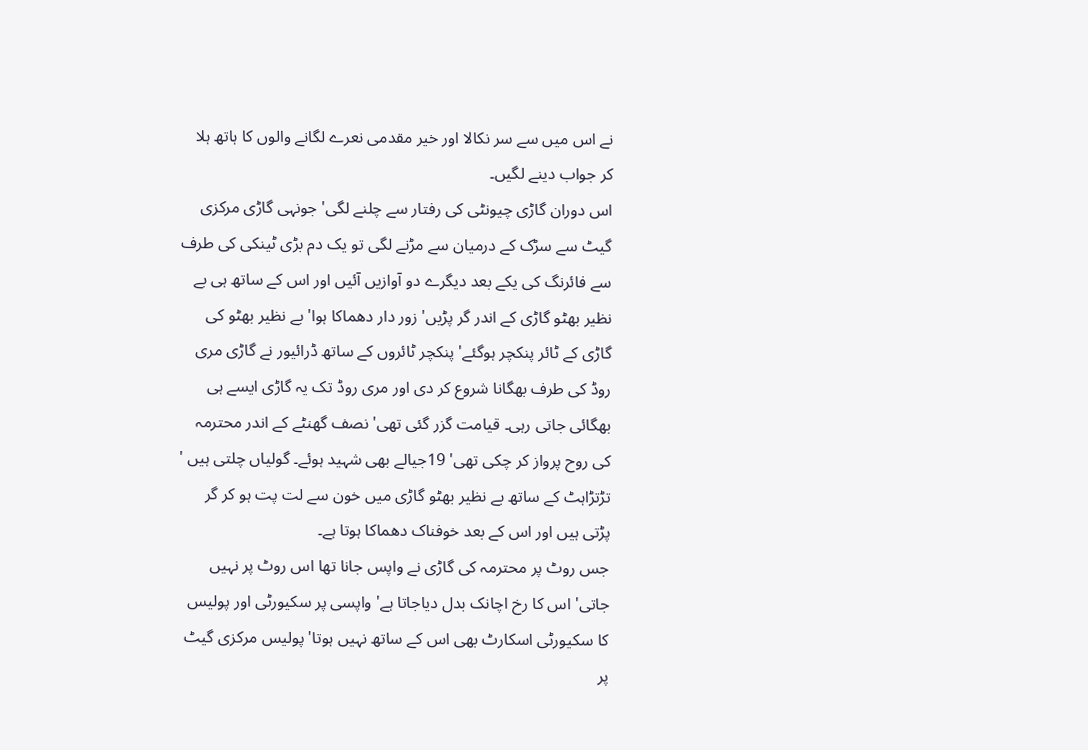نے اس میں سے سر نکالا اور خیر مقدمی نعرے لگانے والوں کا ہاتھ ہلا کر جواب دینے لگیں۔
اس دوران گاڑی چیونٹی کی رفتار سے چلنے لگی' جونہی گاڑی مرکزی گیٹ سے سڑک کے درمیان سے مڑنے لگی تو یک دم بڑی ٹینکی کی طرف سے فائرنگ کی یکے بعد دیگرے دو آوازیں آئیں اور اس کے ساتھ ہی بے نظیر بھٹو گاڑی کے اندر گر پڑیں' زور دار دھماکا ہوا' بے نظیر بھٹو کی گاڑی کے ٹائر پنکچر ہوگئے' پنکچر ٹائروں کے ساتھ ڈرائیور نے گاڑی مری روڈ کی طرف بھگانا شروع کر دی اور مری روڈ تک یہ گاڑی ایسے ہی بھگائی جاتی رہی۔ قیامت گزر گئی تھی' نصف گھنٹے کے اندر محترمہ کی روح پرواز کر چکی تھی' 19جیالے بھی شہید ہوئے۔ گولیاں چلتی ہیں ' تڑتڑاہٹ کے ساتھ بے نظیر بھٹو گاڑی میں خون سے لت پت ہو کر گر پڑتی ہیں اور اس کے بعد خوفناک دھماکا ہوتا ہے۔
جس روٹ پر محترمہ کی گاڑی نے واپس جانا تھا اس روٹ پر نہیں جاتی' اس کا رخ اچانک بدل دیاجاتا ہے' واپسی پر سکیورٹی اور پولیس کا سکیورٹی اسکارٹ بھی اس کے ساتھ نہیں ہوتا' پولیس مرکزی گیٹ پر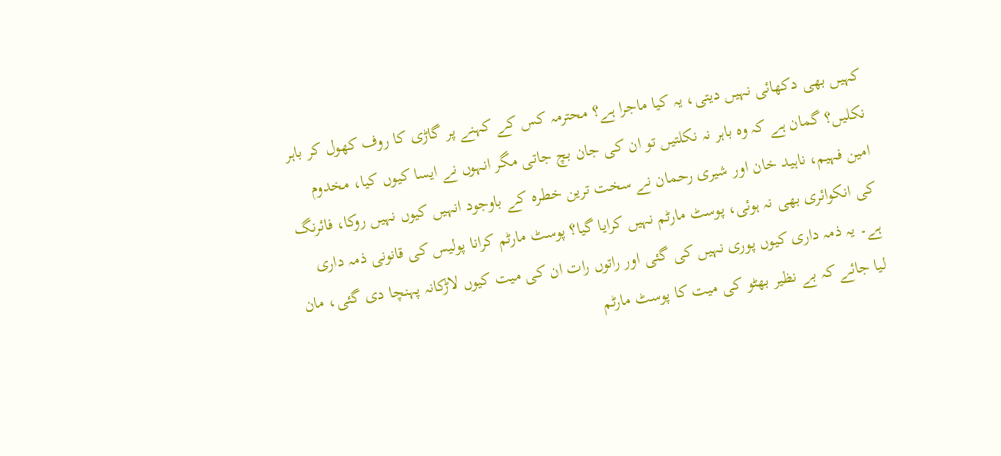کہیں بھی دکھائی نہیں دیتی، یہ کیا ماجرا ہے؟ محترمہ کس کے کہنے پر گاڑی کا روف کھول کر باہر نکلیں؟ گمان ہے کہ وہ باہر نہ نکلتیں تو ان کی جان بچ جاتی مگر انہوں نے ایسا کیوں کیا، مخدوم امین فہیم، ناہید خان اور شیری رحمان نے سخت ترین خطرہ کے باوجود انہیں کیوں نہیں روکا، فائرنگ کی انکوائری بھی نہ ہوئی، پوسٹ مارٹم نہیں کرایا گیا؟ پوسٹ مارٹم کرانا پولیس کی قانونی ذمہ داری ہے۔ یہ ذمہ داری کیوں پوری نہیں کی گئی اور راتوں رات ان کی میت کیوں لاڑکانہ پہنچا دی گئی، مان لیا جائے کہ بے نظیر بھٹو کی میت کا پوسٹ مارٹم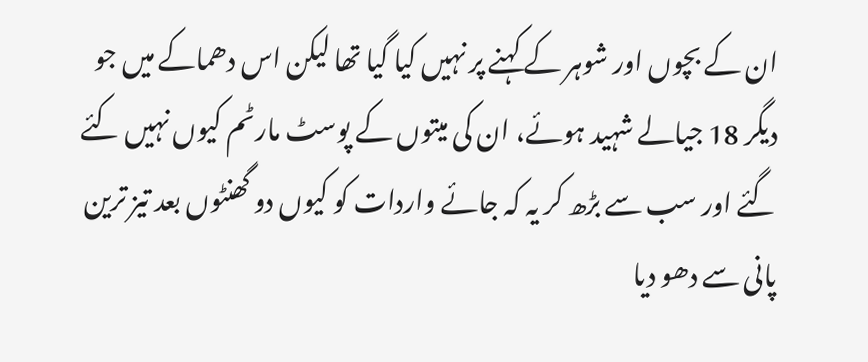ان کے بچوں اور شوہر کے کہنے پر نہیں کیا گیا تھا لیکن اس دھماکے میں جو دیگر 18 جیالے شہید ہوئے، ان کی میتوں کے پوسٹ مارٹم کیوں نہیں کئے گئے اور سب سے بڑھ کر یہ کہ جائے واردات کو کیوں دو گھنٹوں بعد تیز ترین پانی سے دھو دیا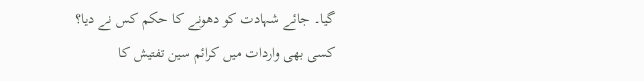گیا۔ جائے شہادت کو دھونے کا حکم کس نے دیا؟
کسی بھی واردات میں کرائم سین تفتیش کا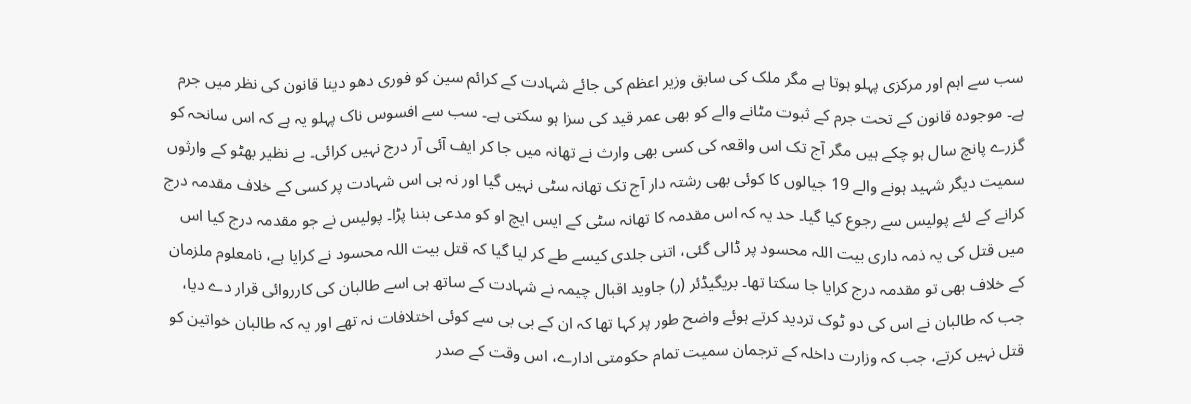سب سے اہم اور مرکزی پہلو ہوتا ہے مگر ملک کی سابق وزیر اعظم کی جائے شہادت کے کرائم سین کو فوری دھو دینا قانون کی نظر میں جرم ہے۔ موجودہ قانون کے تحت جرم کے ثبوت مٹانے والے کو بھی عمر قید کی سزا ہو سکتی ہے۔ سب سے افسوس ناک پہلو یہ ہے کہ اس سانحہ کو گزرے پانچ سال ہو چکے ہیں مگر آج تک اس واقعہ کی کسی بھی وارث نے تھانہ میں جا کر ایف آئی آر درج نہیں کرائی۔ بے نظیر بھٹو کے وارثوں سمیت دیگر شہید ہونے والے 19 جیالوں کا کوئی بھی رشتہ دار آج تک تھانہ سٹی نہیں گیا اور نہ ہی اس شہادت پر کسی کے خلاف مقدمہ درج کرانے کے لئے پولیس سے رجوع کیا گیا۔ حد یہ کہ اس مقدمہ کا تھانہ سٹی کے ایس ایچ او کو مدعی بننا پڑا۔ پولیس نے جو مقدمہ درج کیا اس میں قتل کی یہ ذمہ داری بیت اللہ محسود پر ڈالی گئی، اتنی جلدی کیسے طے کر لیا گیا کہ قتل بیت اللہ محسود نے کرایا ہے، نامعلوم ملزمان کے خلاف بھی تو مقدمہ درج کرایا جا سکتا تھا۔ بریگیڈئر (ر) جاوید اقبال چیمہ نے شہادت کے ساتھ ہی اسے طالبان کی کارروائی قرار دے دیا، جب کہ طالبان نے اس کی دو ٹوک تردید کرتے ہوئے واضح طور پر کہا تھا کہ ان کے بی بی سے کوئی اختلافات نہ تھے اور یہ کہ طالبان خواتین کو قتل نہیں کرتے، جب کہ وزارت داخلہ کے ترجمان سمیت تمام حکومتی ادارے، اس وقت کے صدر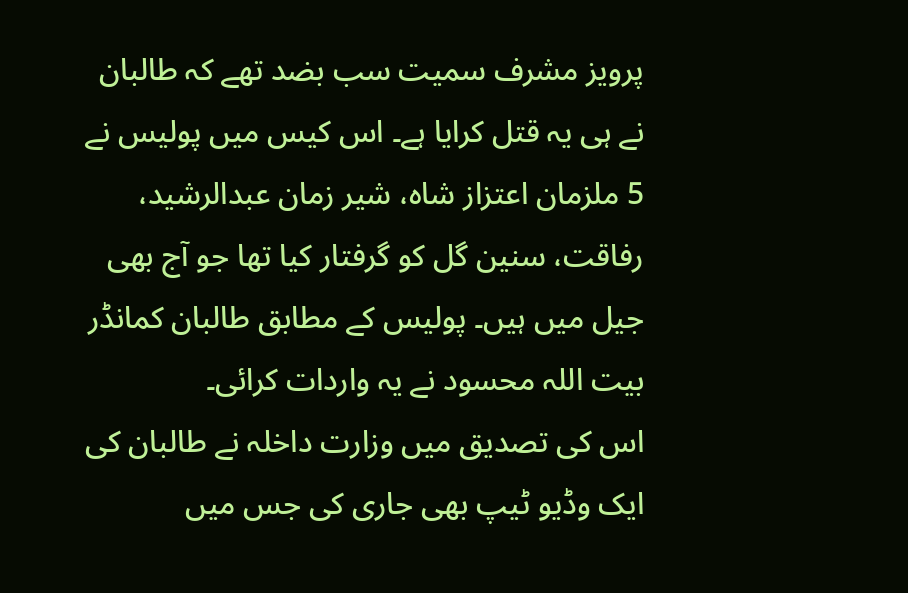پرویز مشرف سمیت سب بضد تھے کہ طالبان نے ہی یہ قتل کرایا ہے۔ اس کیس میں پولیس نے 5 ملزمان اعتزاز شاہ، شیر زمان عبدالرشید، رفاقت، سنین گل کو گرفتار کیا تھا جو آج بھی جیل میں ہیں۔ پولیس کے مطابق طالبان کمانڈر بیت اللہ محسود نے یہ واردات کرائی۔
اس کی تصدیق میں وزارت داخلہ نے طالبان کی ایک وڈیو ٹیپ بھی جاری کی جس میں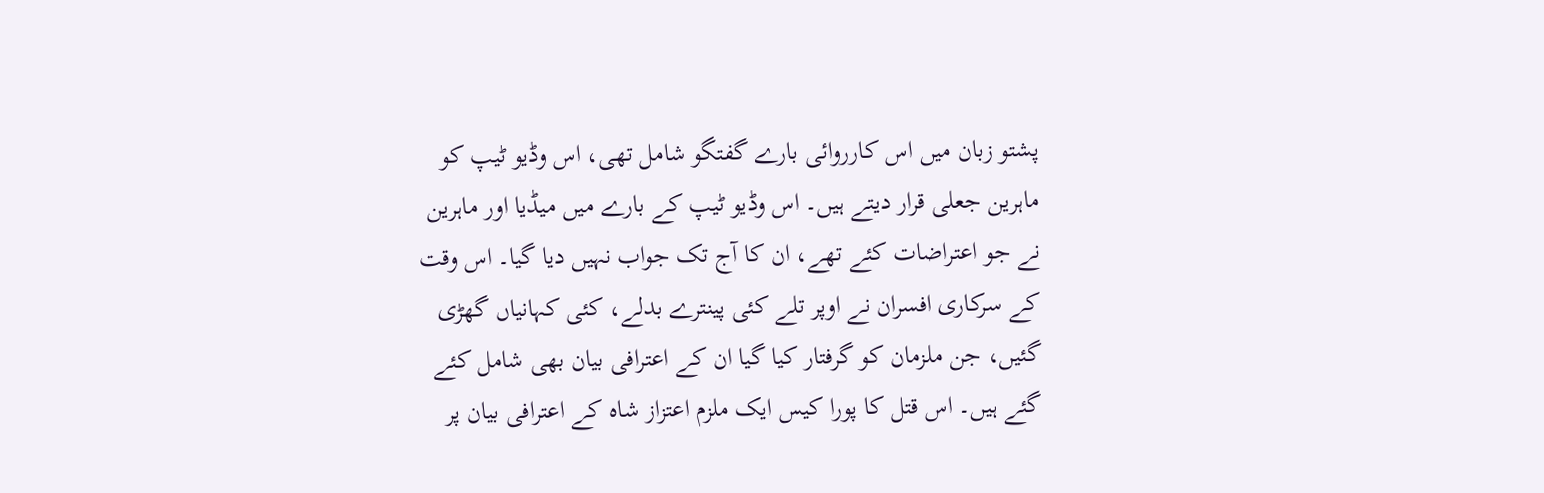پشتو زبان میں اس کارروائی بارے گفتگو شامل تھی، اس وڈیو ٹیپ کو ماہرین جعلی قرار دیتے ہیں۔ اس وڈیو ٹیپ کے بارے میں میڈیا اور ماہرین نے جو اعتراضات کئے تھے، ان کا آج تک جواب نہیں دیا گیا۔ اس وقت کے سرکاری افسران نے اوپر تلے کئی پینترے بدلے، کئی کہانیاں گھڑی گئیں، جن ملزمان کو گرفتار کیا گیا ان کے اعترافی بیان بھی شامل کئے گئے ہیں۔ اس قتل کا پورا کیس ایک ملزم اعتزاز شاہ کے اعترافی بیان پر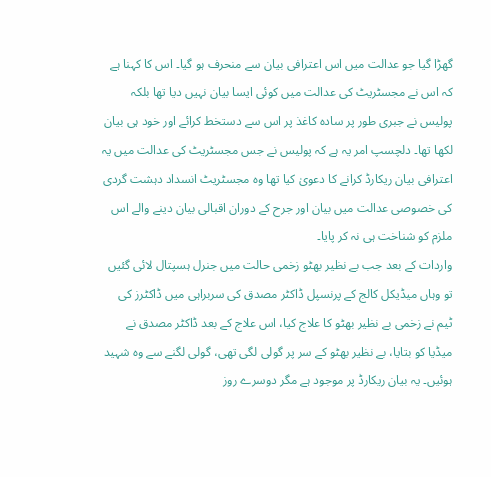گھڑا گیا جو عدالت میں اس اعترافی بیان سے منحرف ہو گیا۔ اس کا کہنا ہے کہ اس نے مجسٹریٹ کی عدالت میں کوئی ایسا بیان نہیں دیا تھا بلکہ پولیس نے جبری طور پر سادہ کاغذ پر اس سے دستخط کرائے اور خود ہی بیان لکھا تھا۔ دلچسپ امر یہ ہے کہ پولیس نے جس مجسٹریٹ کی عدالت میں یہ اعترافی بیان ریکارڈ کرانے کا دعویٰ کیا تھا وہ مجسٹریٹ انسداد دہشت گردی کی خصوصی عدالت میں بیان اور جرح کے دوران اقبالی بیان دینے والے اس ملزم کو شناخت ہی نہ کر پایا۔
واردات کے بعد جب بے نظیر بھٹو زخمی حالت میں جنرل ہسپتال لائی گئیں تو وہاں میڈیکل کالج کے پرنسپل ڈاکٹر مصدق کی سربراہی میں ڈاکٹرز کی ٹیم نے زخمی بے نظیر بھٹو کا علاج کیا، اس علاج کے بعد ڈاکٹر مصدق نے میڈیا کو بتایا، بے نظیر بھٹو کے سر پر گولی لگی تھی، گولی لگنے سے وہ شہید ہوئیں۔ یہ بیان ریکارڈ پر موجود ہے مگر دوسرے روز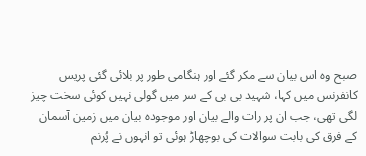صبح وہ اس بیان سے مکر گئے اور ہنگامی طور پر بلائی گئی پریس کانفرنس میں کہا، شہید بی بی کے سر میں گولی نہیں کوئی سخت چیز لگی تھی، جب ان پر رات والے بیان اور موجودہ بیان میں زمین آسمان کے فرق کی بابت سوالات کی بوچھاڑ ہوئی تو انہوں نے پُرنم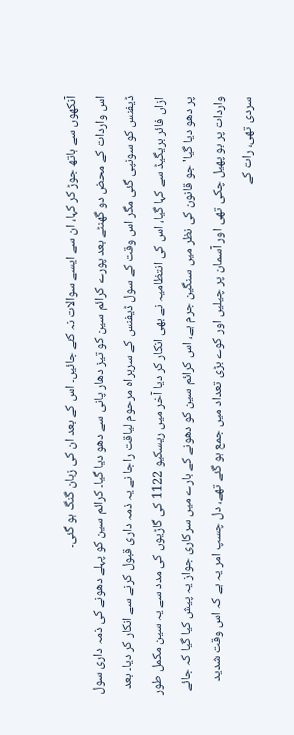آنکھوں سے ہاتھ جوڑ کر کہا، ان سے ایسے سوالات نہ کئے جائیں۔ اس کے بعد ان کی زبان گنگ ہو گئی۔
اس واردات کے محض دو گھنٹے بعد پورے کرائم سین کو تیز دھار پانی سے دھو دیا گیا۔ کرائم سین کو پہلے دھونے کی ذمہ داری سول ڈیفنس کو سونپی گئی مگر اس وقت کے سول ڈیفنس کے سربراہ مرحوم لیاقت راجا نے یہ ذمہ داری قبول کرنے سے انکار کر دیا۔ بعد ازاں فائر بریگیڈ سے کہا گیا، اس کی انتظامیہ نے بھی انکار کر دیا آخر میں ریسکیو 1122 کی گاڑیوں کی مدد سے یہ سین مکمل طور پر دھو دیا گیا' جو قانون کی نظر میں سنگین جرم ہے، اس کرائم سین کو دھونے کے بارے میں سرکاری جواز یہ پیش کیا گیا کہ جائے واردات پر بو پھیل چکی تھی اور آسمان پر چیلیں اور کوے بڑی تعداد میں جمع ہو گئے تھے، دل چسپ امر یہ ہے کہ اس وقت شدید سردی تھی، رات کے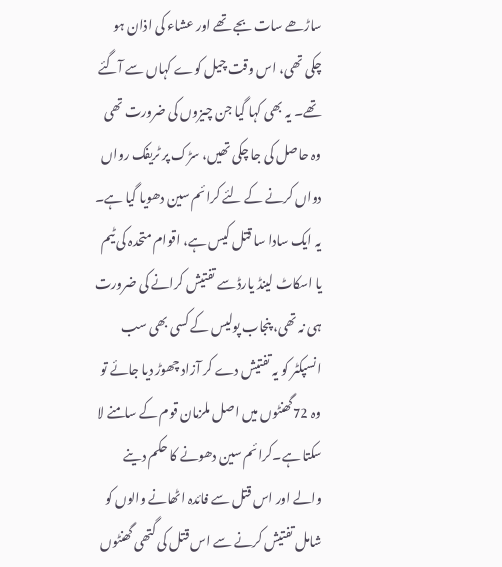ساڑھے سات بجے تھے اور عشاء کی اذان ہو چکی تھی، اس وقت چیل کوے کہاں سے آگئے تھے۔ یہ بھی کہا گیا جن چیزوں کی ضرورت تھی وہ حاصل کی جا چکی تھیں، سڑک پر ٹریفک رواں دواں کرنے کے لئے کرائم سین دھویا گیا ہے۔
یہ ایک سادا سا قتل کیس ہے، اقوام متحدہ کی ٹیم یا اسکاٹ لینڈ یارڈ سے تفتیش کرانے کی ضرورت ہی نہ تھی، پنجاب پولیس کے کسی بھی سب انسپکٹر کو یہ تفتیش دے کر آزاد چھوڑ دیا جائے تو وہ 72گھنٹوں میں اصل ملزمان قوم کے سامنے لا سکتا ہے۔کرائم سین دھونے کا حکم دینے والے اور اس قتل سے فائدہ اٹھانے والوں کو شامل تفتیش کرنے سے اس قتل کی گتھی گھنٹوں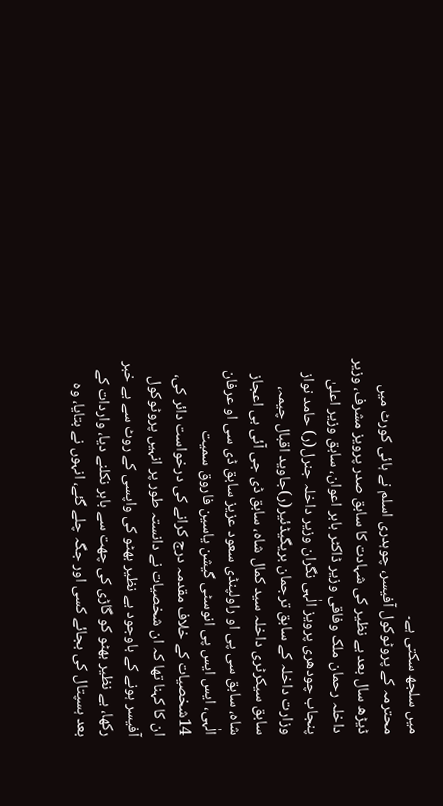میں سلجھ سکتی ہے۔
محترمہ کے پروٹوکول آفیسر، چوہدری اسلم نے ہائی کورٹ میں ڈیڑھ سال بعد بے نظیر کی شہادت کا سابق صدر پرویز مشرف، وزیر داخلہ رحمان ملک وفاقی وزیر ڈاکٹر بابر اعوان، سابق وزیر اعلیٰ پنجاب چودھری پرویز الٰہی نگران وزیر داخلہ جنرل(ر) حامد نواز وزارت داخلہ کے سابق ترجمان بریگیڈئیر(ر)جاوید اقبال چیمہ، سابق سیکرٹری داخلہ سید کمال شاہ، سابق ڈی جی آئی بی اعجاز شاہ، سابق سی پی او راولپنڈی سعود عزیز سابق ڈی سی او عرفان الٰہی، ایس ایس پی انوسٹی گیشن یاسین فاروق سمیت 14شخصیات کے خلاف مقدمہ درج کرانے کی درخواست دائر کی، ان کا کہنا تھا کہ ان شخصیات نے دانستہ طور پر انہیں پروٹوکول آفیسر ہونے کے باوجود بے نظیر بھٹو کی واپسی کے روٹ سے بے خبر رکھا، بے نظیر بھٹو کو گاڑی کی چھت سے باہر نکلنے دیا، واردات کے بعد ہسپتال کی بجائے کسی اور جگہ چلے گئے، انہوں نے بتایا، وہ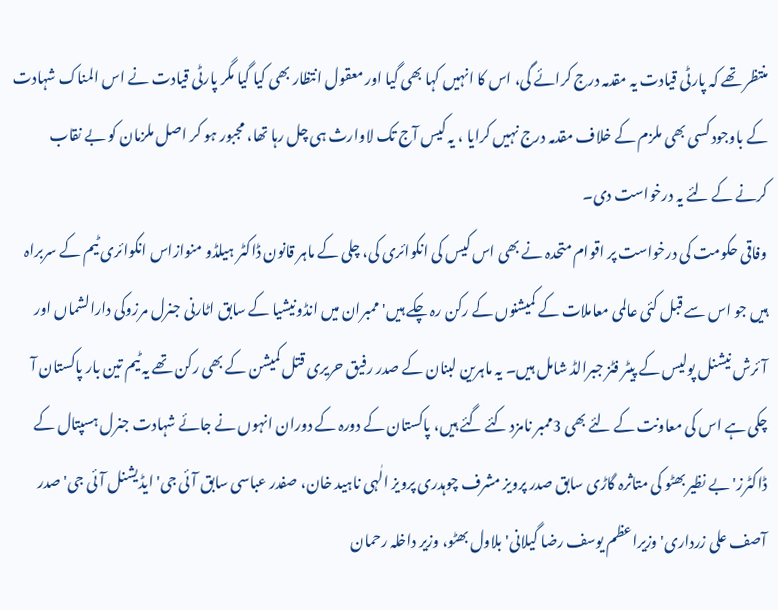منتظر تھے کہ پارٹی قیادت یہ مقدمہ درج کرائے گی، اس کا انہیں کہا بھی گیا اور معقول انتظار بھی کیا گیا مگر پارٹی قیادت نے اس المناک شہادت کے باوجود کسی بھی ملزم کے خلاف مقدمہ درج نہیں کرایا ، یہ کیس آج تک لاوارث ہی چل رہا تھا، مجبور ہو کر اصل ملزمان کو بے نقاب کرنے کے لئے یہ درخواست دی۔
وفاقی حکومت کی درخواست پر اقوام متحدہ نے بھی اس کیس کی انکوائری کی، چلی کے ماہر قانون ڈاکٹر ہیلڈو منوازاس انکوائری ٹیم کے سربراہ ہیں جو اس سے قبل کئی عالمی معاملات کے کمیشنوں کے رکن رہ چکے ہیں' ممبران میں انڈونیشیا کے سابق اٹارنی جنرل مرزوکی دارالشماں اور آئرش نیشنل پولیس کے پیٹر فٹز جبرالڈ شامل ہیں۔ یہ ماہرین لبنان کے صدر رفیق حریری قتل کمیشن کے بھی رکن تھے یہ ٹیم تین بار پاکستان آ چکی ہے اس کی معاونت کے لئے بھی 3ممبر نامزد کئے گئے ہیں، پاکستان کے دورہ کے دوران انہوں نے جائے شہادت جنرل ہسپتال کے ڈاکٹرز' بے نظیر بھٹو کی متاثرہ گاڑی سابق صدر پرویز مشرف چوہدری پرویز الٰہی ناہید خان، صفدر عباسی سابق آئی جی' ایڈیشنل آئی جی' صدر آصف علی زرداری' وزیراعظم یوسف رضا گیلانی' بلاول بھٹو، وزیر داخلہ رحمان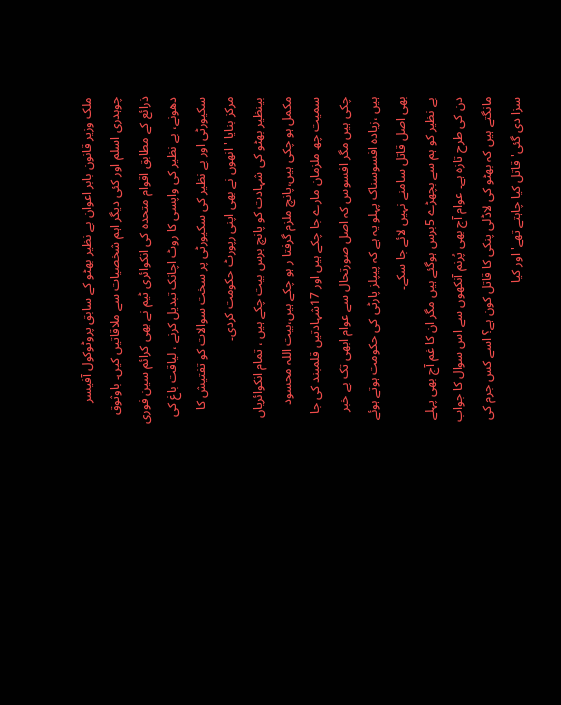ملک وزیر قانون بابر اعوان بے نظیر بھٹو کے سابق پروٹوکول آفیسر چوہدری اسلم اور کئی دیگر اہم شخصیات سے ملاقاتیں کیں۔ باوثوق ذرائع کے مطابق اقوام متحدہ کی انکوائری ٹیم نے بھی کرائم سین فوری دھونے، بے نظیر کی واپسی کا روٹ اچانک تبدیل کرنے ، لیاقت باغ کی سکیورٹی اور بے نظیر کی سکیورٹی پر سخت سوالات کو تفتیش کا مرکز بنایا ' انھوں نے بھی اپنی رپورٹ حکومت کردی۔
بینظیر بھٹو کی شہادت کو پانچ برس بیت چکے ہیں ، تمام انکوائریاں مکمل ہو چکی ہیں،پانچ ملزم گرفتا ر ہو چکے ہیں،بیت اللہ محسود سمیت چھ ملزمان مارے جا چکے ہیں اور 17شہادتیں قلمبند کی جا چکی ہیں مگر افسوس کہ اصل صورتحال سے عوام ابھی تک بے خبر ہیں ،زیادہ افسوسناک پہلو یہ ہے کہ پیپلز پارٹی کی حکومت ہوتے ہوئے بھی اصل قاتل سامنے نہیں لائے جا سکے۔
بے نظیر کو ہم سے بچھڑے 5برس ہوگئے ہیں مگر ان کا غم آج بھی پہلے دن کی طرح تازہ ہے۔ عوام آج بھی پُرنم آنکھوں سے اس سوال کا جواب مانگتے ہیں کہ بھٹو کی لاڈلی پنکی کا قاتل کون ہے؟ اسے کس جرم کی سزا دی گئی' قاتل کیا چاہتے تھے' اور کیا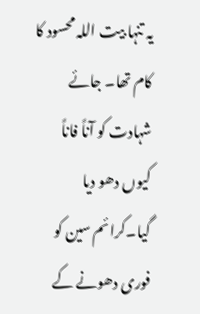یہ تنہا بیت اللہ محسود کا کام تھا۔ جائے شہادت کو آناً فاناً کیوں دھو دیا گیا۔کرائم سین کو فوری دھونے کے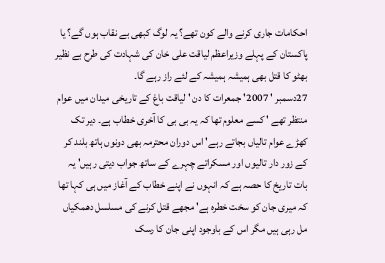احکامات جاری کرنے والے کون تھے؟ یہ لوگ کبھی بے نقاب ہوں گے؟ یا پاکستان کے پہلے وزیراعظم لیاقت علی خان کی شہادت کی طرح بے نظیر بھٹو کا قتل بھی ہمیشہ ہمیشہ کے لئے راز رہے گا۔
27دسمبر ' 2007' جمعرات کا دن ' لیاقت باغ کے تاریخی میدان میں عوام منتظر تھے ' کسے معلوم تھا کہ یہ بی بی کا آخری خطاب ہے۔ دیر تک کھڑے عوام تالیاں بجاتے رہے' اس دوران محترمہ بھی دونوں ہاتھ بلند کر کے زور دار تالیوں اور مسکراتے چہرے کے ساتھ جواب دیتی رہیں' یہ بات تاریخ کا حصہ ہے کہ انہوں نے اپنے خطاب کے آغاز میں ہی کہا تھا کہ میری جان کو سخت خطرہ ہے' مجھے قتل کرنے کی مسلسل دھمکیاں مل رہی ہیں مگر اس کے باوجود اپنی جان کا رسک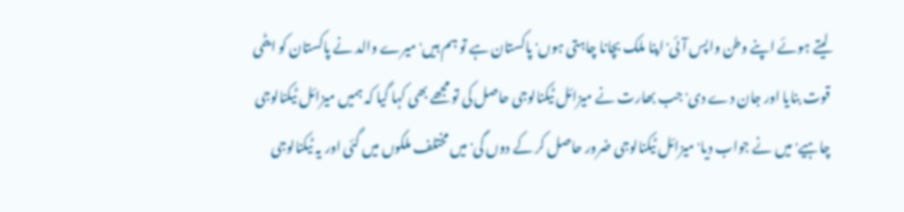لیتے ہوئے اپنے وطن واپس آئی' اپنا ملک بچانا چاہتی ہوں' پاکستان ہے تو ہم ہیں' میرے والد نے پاکستان کو ایٹمی قوت بنایا اور جان دے دی' جب بھارت نے میزائل ٹیکنالوجی حاصل کی تو مجھے بھی کہا گیا کہ ہمیں میزائل ٹیکنالوجی چاہیے' میں نے جواب دیا' میزائل ٹیکنالوجی ضرور حاصل کر کے دوں گی' میں مختلف ملکوں میں گئی اور یہ ٹیکنالوجی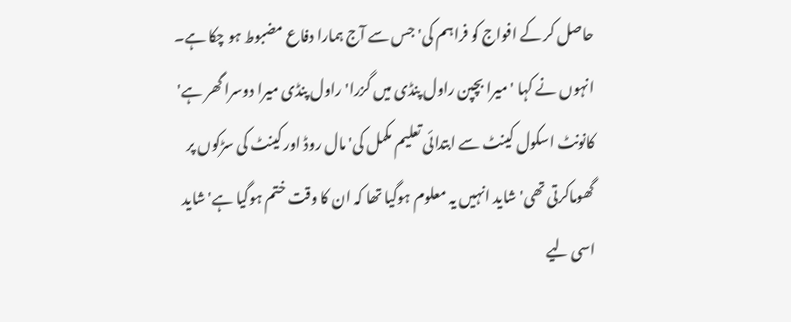حاصل کر کے افواج کو فراہم کی' جس سے آج ہمارا دفاع مضبوط ہو چکا ہے۔ انہوں نے کہا ' میرا بچپن راول پنڈی میں گزرا' راول پنڈی میرا دوسرا گھر ہے' کانونٹ اسکول کینٹ سے ابتدائی تعلیم مکمل کی' مال روڈ اور کینٹ کی سڑکوں پر گھوماکرتی تھی' شاید انہیں یہ معلوم ہوگیا تھا کہ ان کا وقت ختم ہوگیا ہے' شاید اسی لیے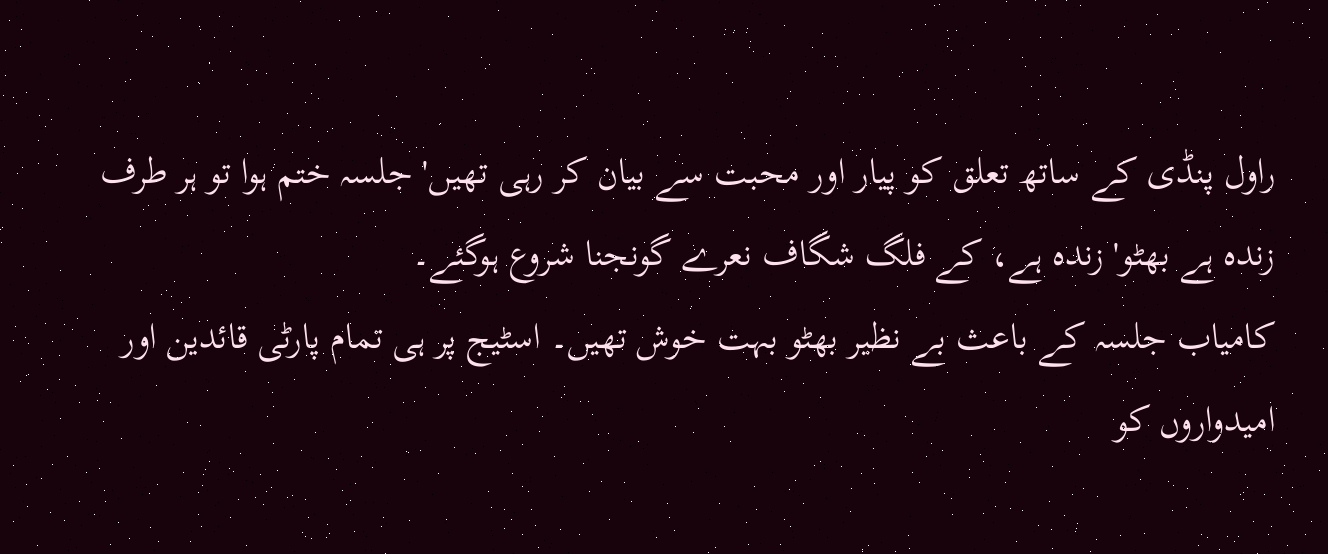راول پنڈی کے ساتھ تعلق کو پیار اور محبت سے بیان کر رہی تھیں' جلسہ ختم ہوا تو ہر طرف زندہ ہے بھٹو' زندہ ہے، کے فلگ شگاف نعرے گونجنا شروع ہوگئے۔
کامیاب جلسہ کے باعث بے نظیر بھٹو بہت خوش تھیں۔ اسٹیج پر ہی تمام پارٹی قائدین اور امیدواروں کو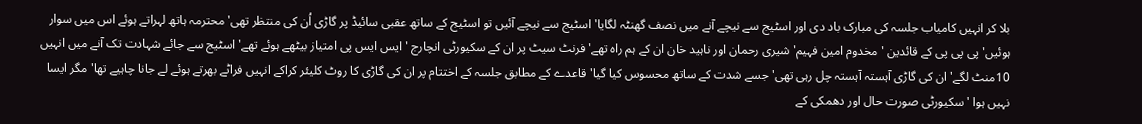بلا کر انہیں کامیاب جلسہ کی مبارک باد دی اور اسٹیج سے نیچے آنے میں نصف گھنٹہ لگایا' اسٹیج سے نیچے آئیں تو اسٹیج کے ساتھ عقبی سائیڈ پر گاڑی اُن کی منتظر تھی' محترمہ ہاتھ لہراتے ہوئے اس میں سوار ہوئیں' پی پی پی کے قائدین ' مخدوم امین فہیم' شیری رحمان اور ناہید خان ان کے ہم راہ تھے' فرنٹ سیٹ پر ان کے سکیورٹی انچارج ' ایس ایس پی امتیاز بیٹھے ہوئے تھے' اسٹیج سے جائے شہادت تک آنے میں انہیں 10منٹ لگے' ان کی گاڑی آہستہ آہستہ چل رہی تھی' جسے شدت کے ساتھ محسوس کیا گیا' قاعدے کے مطابق جلسہ کے اختتام پر ان کی گاڑی کا روٹ کلیئر کراکے انہیں فراٹے بھرتے ہوئے لے جانا چاہیے تھا' مگر ایسا نہیں ہوا ' سکیورٹی صورت حال اور دھمکی کے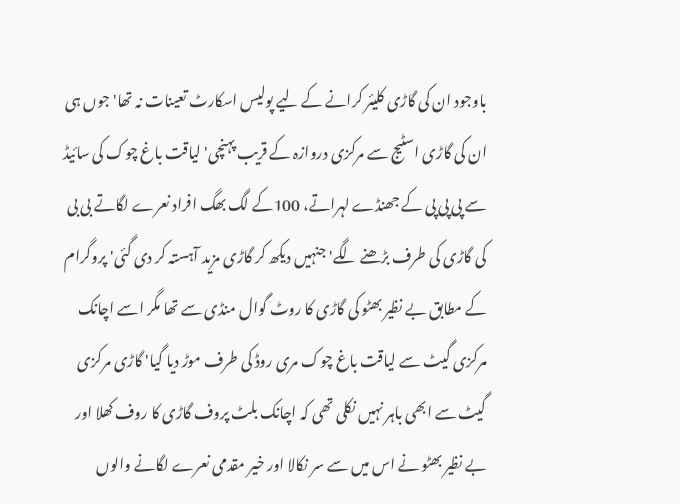باوجود ان کی گاڑی کلیئر کرانے کے لیے پولیس اسکارٹ تعینات نہ تھا' جوں ہی ان کی گاڑی اسٹیج سے مرکزی دروازہ کے قریب پہنچی' لیاقت باغ چوک کی سائیڈ سے پی پی پی کے جھنڈے لہراتے، 100کے لگ بھگ افراد نعرے لگاتے بی بی کی گاڑی کی طرف بڑھنے لگے' جنہیں دیکھ کر گاڑی مزید آہستہ کر دی گئی' پروگرام کے مطابق بے نظیر بھٹو کی گاڑی کا روٹ گوال منڈی سے تھا مگر اسے اچانک مرکزی گیٹ سے لیاقت باغ چوک مری روڈ کی طرف موڑ دیا گیا' گاڑی مرکزی گیٹ سے ابھی باہر نہیں نکلی تھی کہ اچانک بلٹ پروف گاڑی کا روف کھلا اور بے نظیر بھٹو نے اس میں سے سر نکالا اور خیر مقدمی نعرے لگانے والوں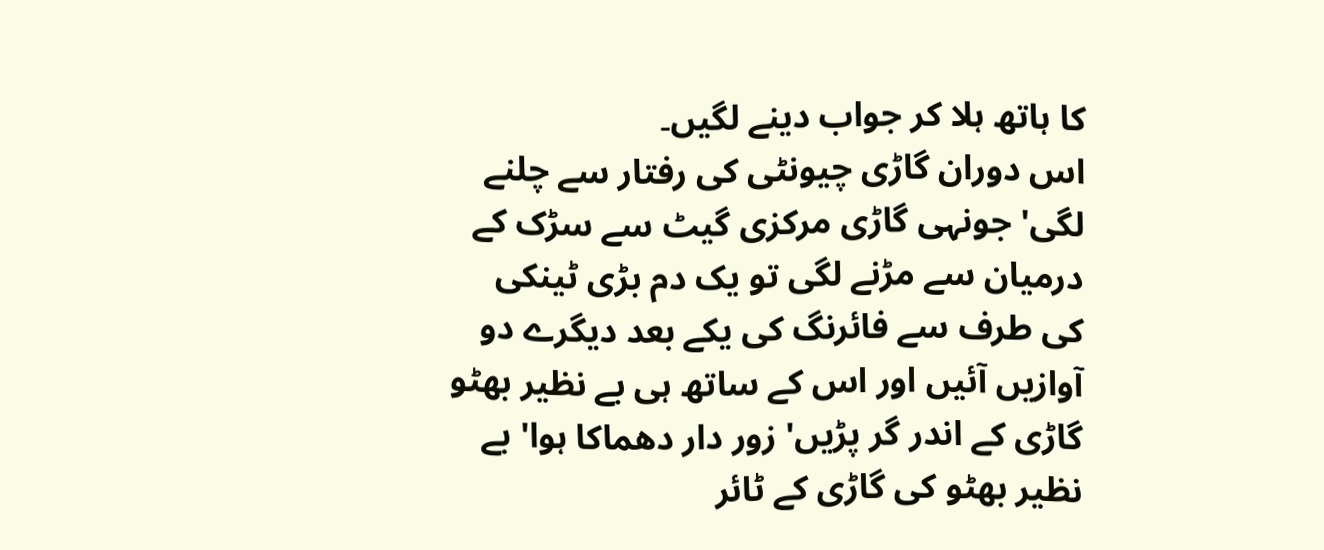کا ہاتھ ہلا کر جواب دینے لگیں۔
اس دوران گاڑی چیونٹی کی رفتار سے چلنے لگی' جونہی گاڑی مرکزی گیٹ سے سڑک کے درمیان سے مڑنے لگی تو یک دم بڑی ٹینکی کی طرف سے فائرنگ کی یکے بعد دیگرے دو آوازیں آئیں اور اس کے ساتھ ہی بے نظیر بھٹو گاڑی کے اندر گر پڑیں' زور دار دھماکا ہوا' بے نظیر بھٹو کی گاڑی کے ٹائر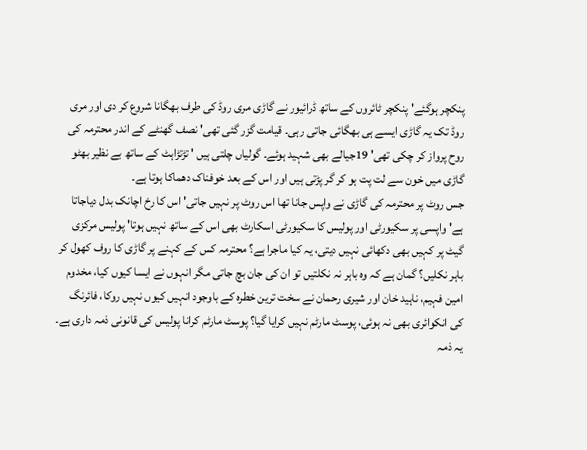پنکچر ہوگئے' پنکچر ٹائروں کے ساتھ ڈرائیور نے گاڑی مری روڈ کی طرف بھگانا شروع کر دی اور مری روڈ تک یہ گاڑی ایسے ہی بھگائی جاتی رہی۔ قیامت گزر گئی تھی' نصف گھنٹے کے اندر محترمہ کی روح پرواز کر چکی تھی' 19جیالے بھی شہید ہوئے۔ گولیاں چلتی ہیں ' تڑتڑاہٹ کے ساتھ بے نظیر بھٹو گاڑی میں خون سے لت پت ہو کر گر پڑتی ہیں اور اس کے بعد خوفناک دھماکا ہوتا ہے۔
جس روٹ پر محترمہ کی گاڑی نے واپس جانا تھا اس روٹ پر نہیں جاتی' اس کا رخ اچانک بدل دیاجاتا ہے' واپسی پر سکیورٹی اور پولیس کا سکیورٹی اسکارٹ بھی اس کے ساتھ نہیں ہوتا' پولیس مرکزی گیٹ پر کہیں بھی دکھائی نہیں دیتی، یہ کیا ماجرا ہے؟ محترمہ کس کے کہنے پر گاڑی کا روف کھول کر باہر نکلیں؟ گمان ہے کہ وہ باہر نہ نکلتیں تو ان کی جان بچ جاتی مگر انہوں نے ایسا کیوں کیا، مخدوم امین فہیم، ناہید خان اور شیری رحمان نے سخت ترین خطرہ کے باوجود انہیں کیوں نہیں روکا، فائرنگ کی انکوائری بھی نہ ہوئی، پوسٹ مارٹم نہیں کرایا گیا؟ پوسٹ مارٹم کرانا پولیس کی قانونی ذمہ داری ہے۔ یہ ذمہ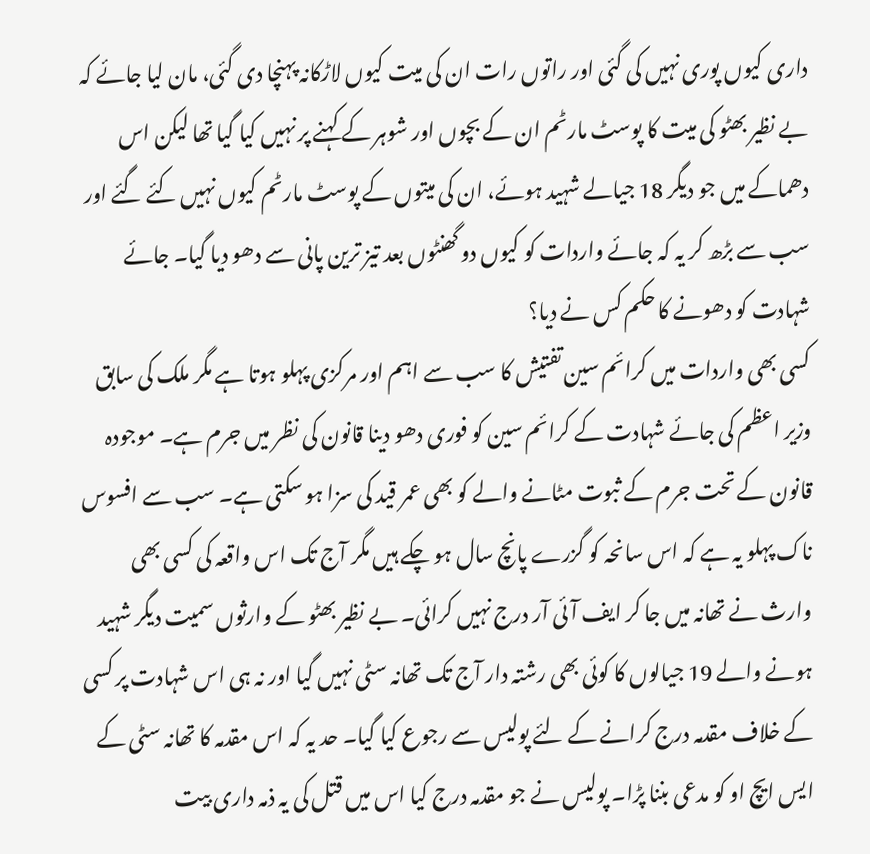داری کیوں پوری نہیں کی گئی اور راتوں رات ان کی میت کیوں لاڑکانہ پہنچا دی گئی، مان لیا جائے کہ بے نظیر بھٹو کی میت کا پوسٹ مارٹم ان کے بچوں اور شوہر کے کہنے پر نہیں کیا گیا تھا لیکن اس دھماکے میں جو دیگر 18 جیالے شہید ہوئے، ان کی میتوں کے پوسٹ مارٹم کیوں نہیں کئے گئے اور سب سے بڑھ کر یہ کہ جائے واردات کو کیوں دو گھنٹوں بعد تیز ترین پانی سے دھو دیا گیا۔ جائے شہادت کو دھونے کا حکم کس نے دیا؟
کسی بھی واردات میں کرائم سین تفتیش کا سب سے اہم اور مرکزی پہلو ہوتا ہے مگر ملک کی سابق وزیر اعظم کی جائے شہادت کے کرائم سین کو فوری دھو دینا قانون کی نظر میں جرم ہے۔ موجودہ قانون کے تحت جرم کے ثبوت مٹانے والے کو بھی عمر قید کی سزا ہو سکتی ہے۔ سب سے افسوس ناک پہلو یہ ہے کہ اس سانحہ کو گزرے پانچ سال ہو چکے ہیں مگر آج تک اس واقعہ کی کسی بھی وارث نے تھانہ میں جا کر ایف آئی آر درج نہیں کرائی۔ بے نظیر بھٹو کے وارثوں سمیت دیگر شہید ہونے والے 19 جیالوں کا کوئی بھی رشتہ دار آج تک تھانہ سٹی نہیں گیا اور نہ ہی اس شہادت پر کسی کے خلاف مقدمہ درج کرانے کے لئے پولیس سے رجوع کیا گیا۔ حد یہ کہ اس مقدمہ کا تھانہ سٹی کے ایس ایچ او کو مدعی بننا پڑا۔ پولیس نے جو مقدمہ درج کیا اس میں قتل کی یہ ذمہ داری بیت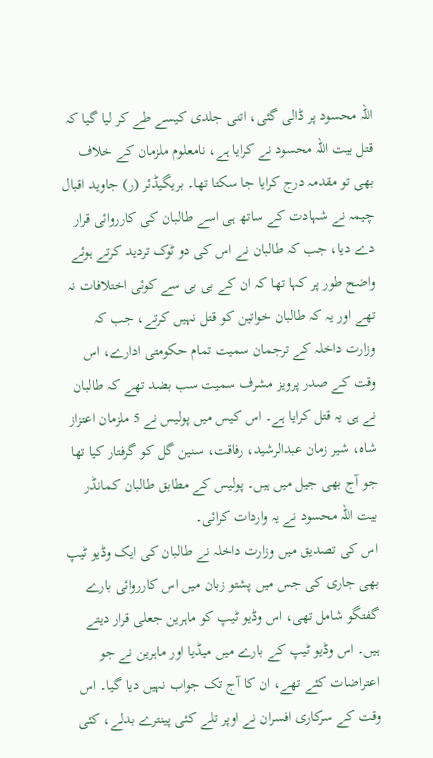اللہ محسود پر ڈالی گئی، اتنی جلدی کیسے طے کر لیا گیا کہ قتل بیت اللہ محسود نے کرایا ہے، نامعلوم ملزمان کے خلاف بھی تو مقدمہ درج کرایا جا سکتا تھا۔ بریگیڈئر (ر) جاوید اقبال چیمہ نے شہادت کے ساتھ ہی اسے طالبان کی کارروائی قرار دے دیا، جب کہ طالبان نے اس کی دو ٹوک تردید کرتے ہوئے واضح طور پر کہا تھا کہ ان کے بی بی سے کوئی اختلافات نہ تھے اور یہ کہ طالبان خواتین کو قتل نہیں کرتے، جب کہ وزارت داخلہ کے ترجمان سمیت تمام حکومتی ادارے، اس وقت کے صدر پرویز مشرف سمیت سب بضد تھے کہ طالبان نے ہی یہ قتل کرایا ہے۔ اس کیس میں پولیس نے 5 ملزمان اعتزاز شاہ، شیر زمان عبدالرشید، رفاقت، سنین گل کو گرفتار کیا تھا جو آج بھی جیل میں ہیں۔ پولیس کے مطابق طالبان کمانڈر بیت اللہ محسود نے یہ واردات کرائی۔
اس کی تصدیق میں وزارت داخلہ نے طالبان کی ایک وڈیو ٹیپ بھی جاری کی جس میں پشتو زبان میں اس کارروائی بارے گفتگو شامل تھی، اس وڈیو ٹیپ کو ماہرین جعلی قرار دیتے ہیں۔ اس وڈیو ٹیپ کے بارے میں میڈیا اور ماہرین نے جو اعتراضات کئے تھے، ان کا آج تک جواب نہیں دیا گیا۔ اس وقت کے سرکاری افسران نے اوپر تلے کئی پینترے بدلے، کئی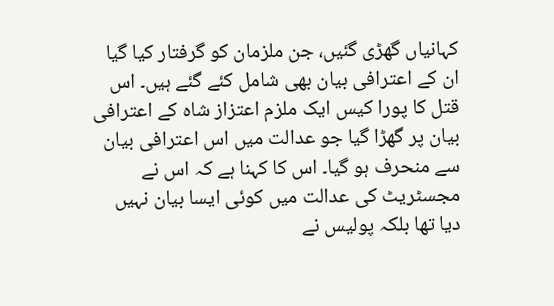کہانیاں گھڑی گئیں، جن ملزمان کو گرفتار کیا گیا ان کے اعترافی بیان بھی شامل کئے گئے ہیں۔ اس قتل کا پورا کیس ایک ملزم اعتزاز شاہ کے اعترافی بیان پر گھڑا گیا جو عدالت میں اس اعترافی بیان سے منحرف ہو گیا۔ اس کا کہنا ہے کہ اس نے مجسٹریٹ کی عدالت میں کوئی ایسا بیان نہیں دیا تھا بلکہ پولیس نے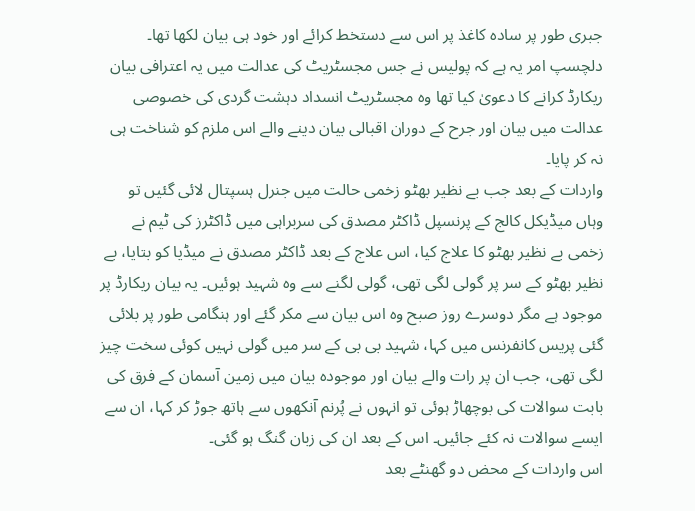جبری طور پر سادہ کاغذ پر اس سے دستخط کرائے اور خود ہی بیان لکھا تھا۔ دلچسپ امر یہ ہے کہ پولیس نے جس مجسٹریٹ کی عدالت میں یہ اعترافی بیان ریکارڈ کرانے کا دعویٰ کیا تھا وہ مجسٹریٹ انسداد دہشت گردی کی خصوصی عدالت میں بیان اور جرح کے دوران اقبالی بیان دینے والے اس ملزم کو شناخت ہی نہ کر پایا۔
واردات کے بعد جب بے نظیر بھٹو زخمی حالت میں جنرل ہسپتال لائی گئیں تو وہاں میڈیکل کالج کے پرنسپل ڈاکٹر مصدق کی سربراہی میں ڈاکٹرز کی ٹیم نے زخمی بے نظیر بھٹو کا علاج کیا، اس علاج کے بعد ڈاکٹر مصدق نے میڈیا کو بتایا، بے نظیر بھٹو کے سر پر گولی لگی تھی، گولی لگنے سے وہ شہید ہوئیں۔ یہ بیان ریکارڈ پر موجود ہے مگر دوسرے روز صبح وہ اس بیان سے مکر گئے اور ہنگامی طور پر بلائی گئی پریس کانفرنس میں کہا، شہید بی بی کے سر میں گولی نہیں کوئی سخت چیز لگی تھی، جب ان پر رات والے بیان اور موجودہ بیان میں زمین آسمان کے فرق کی بابت سوالات کی بوچھاڑ ہوئی تو انہوں نے پُرنم آنکھوں سے ہاتھ جوڑ کر کہا، ان سے ایسے سوالات نہ کئے جائیں۔ اس کے بعد ان کی زبان گنگ ہو گئی۔
اس واردات کے محض دو گھنٹے بعد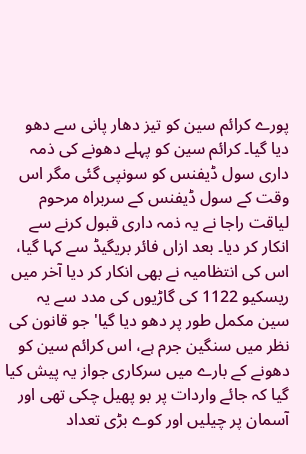پورے کرائم سین کو تیز دھار پانی سے دھو دیا گیا۔ کرائم سین کو پہلے دھونے کی ذمہ داری سول ڈیفنس کو سونپی گئی مگر اس وقت کے سول ڈیفنس کے سربراہ مرحوم لیاقت راجا نے یہ ذمہ داری قبول کرنے سے انکار کر دیا۔ بعد ازاں فائر بریگیڈ سے کہا گیا، اس کی انتظامیہ نے بھی انکار کر دیا آخر میں ریسکیو 1122 کی گاڑیوں کی مدد سے یہ سین مکمل طور پر دھو دیا گیا' جو قانون کی نظر میں سنگین جرم ہے، اس کرائم سین کو دھونے کے بارے میں سرکاری جواز یہ پیش کیا گیا کہ جائے واردات پر بو پھیل چکی تھی اور آسمان پر چیلیں اور کوے بڑی تعداد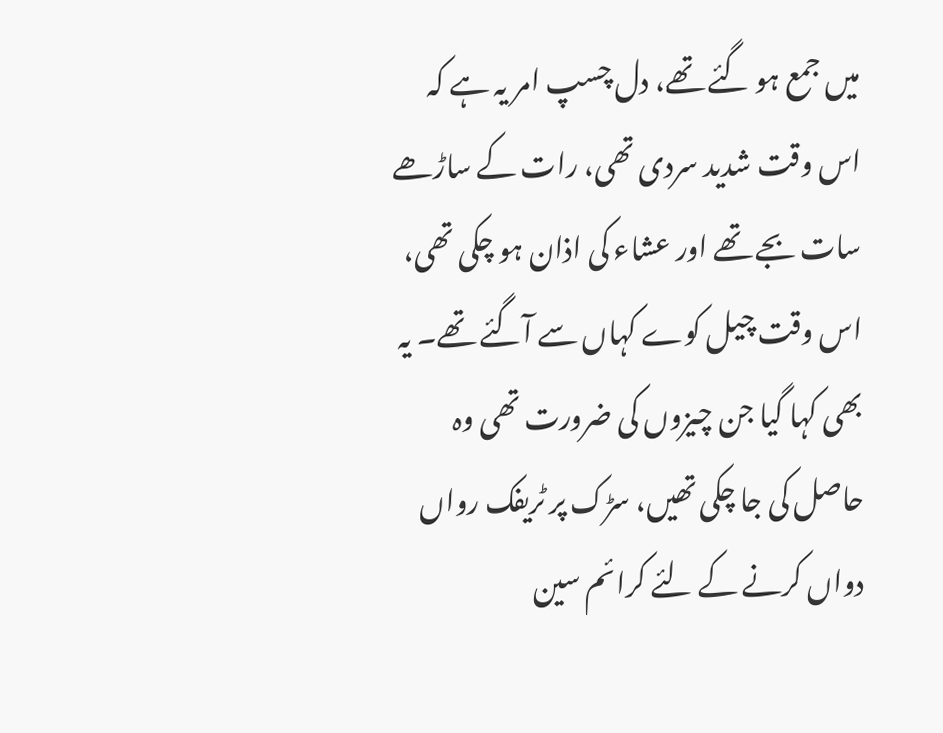میں جمع ہو گئے تھے، دل چسپ امر یہ ہے کہ اس وقت شدید سردی تھی، رات کے ساڑھے سات بجے تھے اور عشاء کی اذان ہو چکی تھی، اس وقت چیل کوے کہاں سے آگئے تھے۔ یہ بھی کہا گیا جن چیزوں کی ضرورت تھی وہ حاصل کی جا چکی تھیں، سڑک پر ٹریفک رواں دواں کرنے کے لئے کرائم سین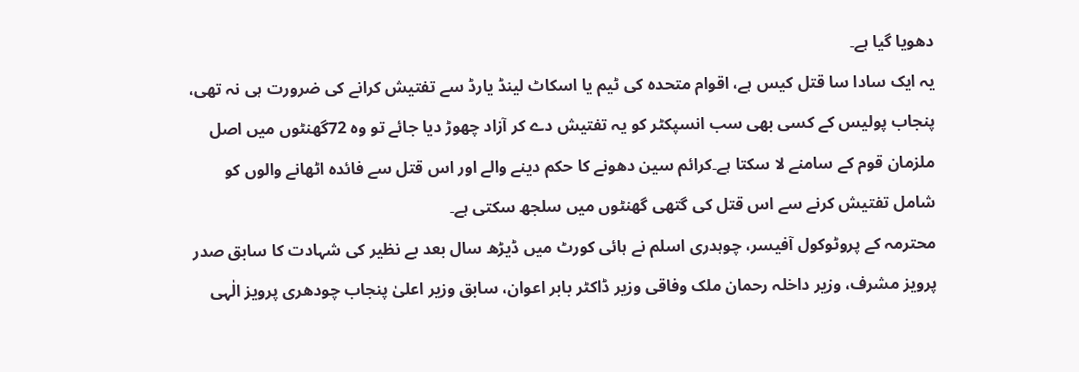دھویا گیا ہے۔
یہ ایک سادا سا قتل کیس ہے، اقوام متحدہ کی ٹیم یا اسکاٹ لینڈ یارڈ سے تفتیش کرانے کی ضرورت ہی نہ تھی، پنجاب پولیس کے کسی بھی سب انسپکٹر کو یہ تفتیش دے کر آزاد چھوڑ دیا جائے تو وہ 72گھنٹوں میں اصل ملزمان قوم کے سامنے لا سکتا ہے۔کرائم سین دھونے کا حکم دینے والے اور اس قتل سے فائدہ اٹھانے والوں کو شامل تفتیش کرنے سے اس قتل کی گتھی گھنٹوں میں سلجھ سکتی ہے۔
محترمہ کے پروٹوکول آفیسر، چوہدری اسلم نے ہائی کورٹ میں ڈیڑھ سال بعد بے نظیر کی شہادت کا سابق صدر پرویز مشرف، وزیر داخلہ رحمان ملک وفاقی وزیر ڈاکٹر بابر اعوان، سابق وزیر اعلیٰ پنجاب چودھری پرویز الٰہی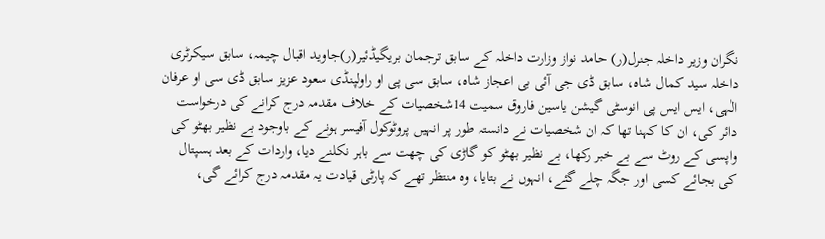نگران وزیر داخلہ جنرل(ر) حامد نواز وزارت داخلہ کے سابق ترجمان بریگیڈئیر(ر)جاوید اقبال چیمہ، سابق سیکرٹری داخلہ سید کمال شاہ، سابق ڈی جی آئی بی اعجاز شاہ، سابق سی پی او راولپنڈی سعود عزیز سابق ڈی سی او عرفان الٰہی، ایس ایس پی انوسٹی گیشن یاسین فاروق سمیت 14شخصیات کے خلاف مقدمہ درج کرانے کی درخواست دائر کی، ان کا کہنا تھا کہ ان شخصیات نے دانستہ طور پر انہیں پروٹوکول آفیسر ہونے کے باوجود بے نظیر بھٹو کی واپسی کے روٹ سے بے خبر رکھا، بے نظیر بھٹو کو گاڑی کی چھت سے باہر نکلنے دیا، واردات کے بعد ہسپتال کی بجائے کسی اور جگہ چلے گئے، انہوں نے بتایا، وہ منتظر تھے کہ پارٹی قیادت یہ مقدمہ درج کرائے گی،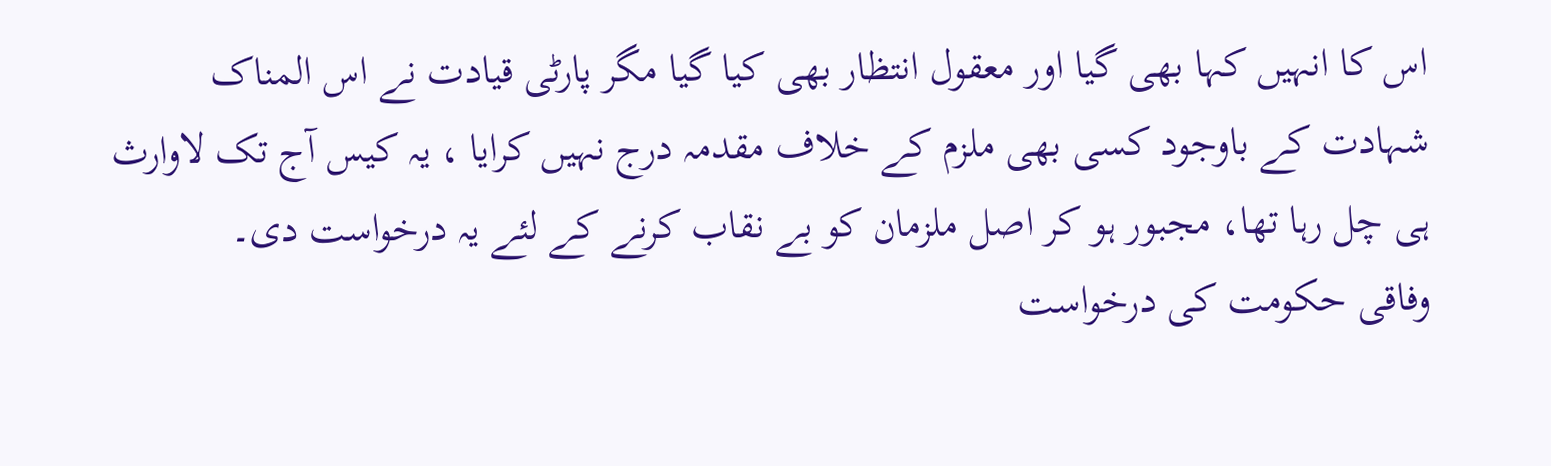اس کا انہیں کہا بھی گیا اور معقول انتظار بھی کیا گیا مگر پارٹی قیادت نے اس المناک شہادت کے باوجود کسی بھی ملزم کے خلاف مقدمہ درج نہیں کرایا ، یہ کیس آج تک لاوارث ہی چل رہا تھا، مجبور ہو کر اصل ملزمان کو بے نقاب کرنے کے لئے یہ درخواست دی۔
وفاقی حکومت کی درخواست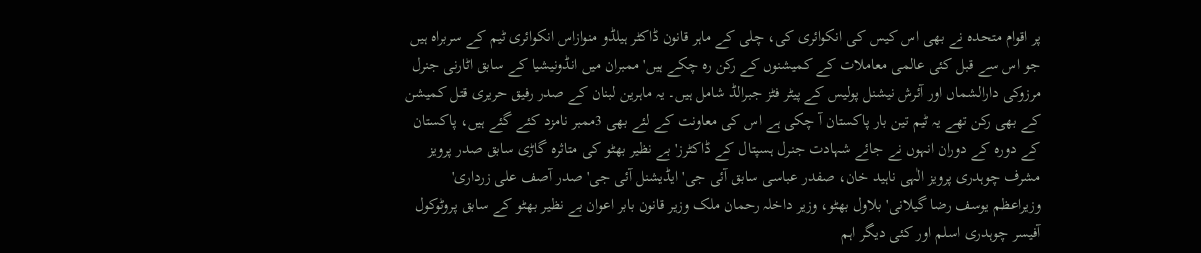پر اقوام متحدہ نے بھی اس کیس کی انکوائری کی، چلی کے ماہر قانون ڈاکٹر ہیلڈو منوازاس انکوائری ٹیم کے سربراہ ہیں جو اس سے قبل کئی عالمی معاملات کے کمیشنوں کے رکن رہ چکے ہیں' ممبران میں انڈونیشیا کے سابق اٹارنی جنرل مرزوکی دارالشماں اور آئرش نیشنل پولیس کے پیٹر فٹز جبرالڈ شامل ہیں۔ یہ ماہرین لبنان کے صدر رفیق حریری قتل کمیشن کے بھی رکن تھے یہ ٹیم تین بار پاکستان آ چکی ہے اس کی معاونت کے لئے بھی 3ممبر نامزد کئے گئے ہیں، پاکستان کے دورہ کے دوران انہوں نے جائے شہادت جنرل ہسپتال کے ڈاکٹرز' بے نظیر بھٹو کی متاثرہ گاڑی سابق صدر پرویز مشرف چوہدری پرویز الٰہی ناہید خان، صفدر عباسی سابق آئی جی' ایڈیشنل آئی جی' صدر آصف علی زرداری' وزیراعظم یوسف رضا گیلانی' بلاول بھٹو، وزیر داخلہ رحمان ملک وزیر قانون بابر اعوان بے نظیر بھٹو کے سابق پروٹوکول آفیسر چوہدری اسلم اور کئی دیگر اہم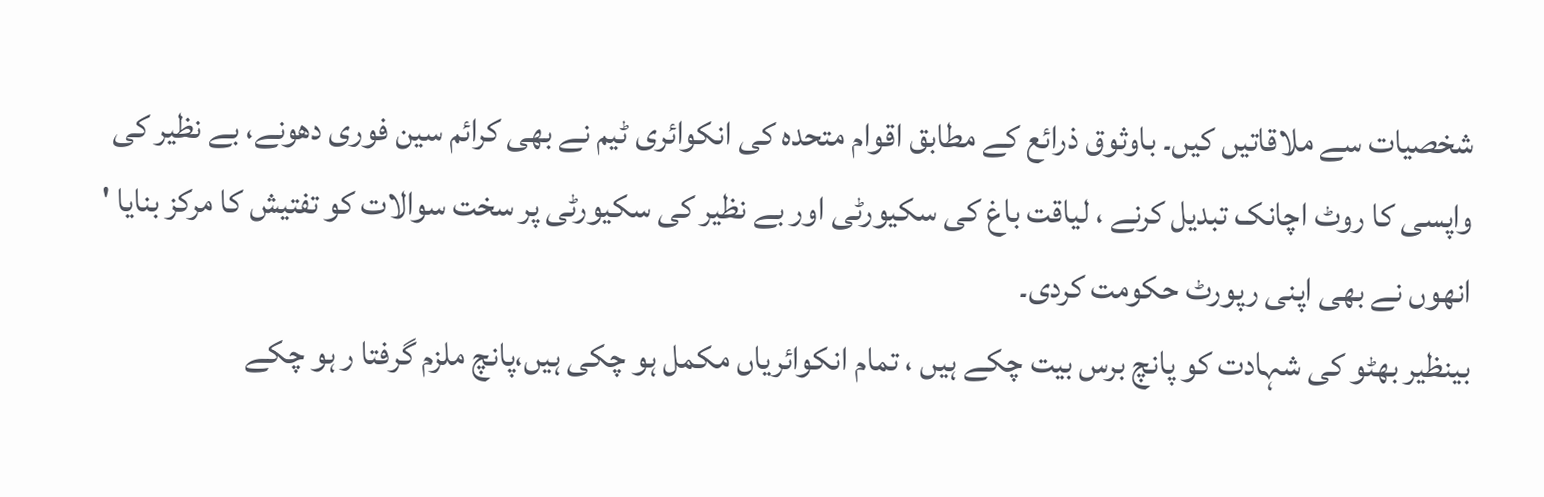شخصیات سے ملاقاتیں کیں۔ باوثوق ذرائع کے مطابق اقوام متحدہ کی انکوائری ٹیم نے بھی کرائم سین فوری دھونے، بے نظیر کی واپسی کا روٹ اچانک تبدیل کرنے ، لیاقت باغ کی سکیورٹی اور بے نظیر کی سکیورٹی پر سخت سوالات کو تفتیش کا مرکز بنایا ' انھوں نے بھی اپنی رپورٹ حکومت کردی۔
بینظیر بھٹو کی شہادت کو پانچ برس بیت چکے ہیں ، تمام انکوائریاں مکمل ہو چکی ہیں،پانچ ملزم گرفتا ر ہو چکے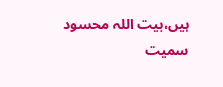ہیں،بیت اللہ محسود سمیت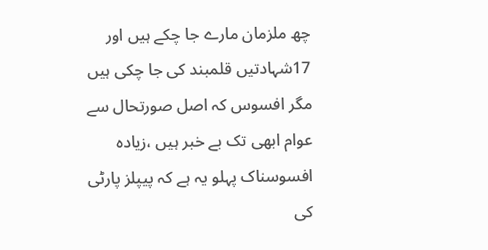چھ ملزمان مارے جا چکے ہیں اور 17شہادتیں قلمبند کی جا چکی ہیں مگر افسوس کہ اصل صورتحال سے عوام ابھی تک بے خبر ہیں ،زیادہ افسوسناک پہلو یہ ہے کہ پیپلز پارٹی کی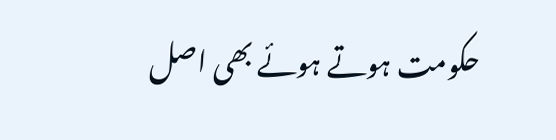حکومت ہوتے ہوئے بھی اصل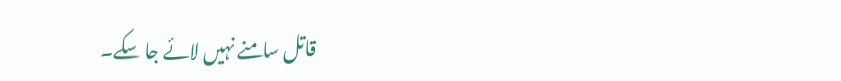قاتل سامنے نہیں لائے جا سکے۔